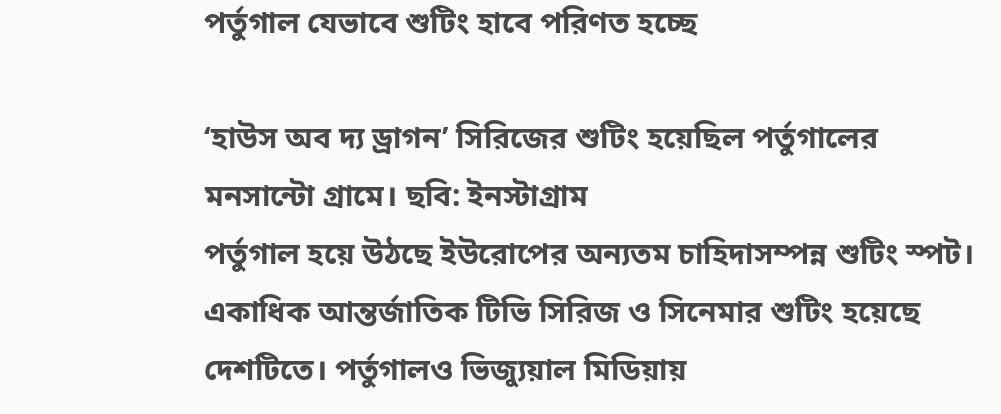পর্তুগাল যেভাবে শুটিং হাবে পরিণত হচ্ছে

‘হাউস অব দ্য ড্রাগন’ সিরিজের শুটিং হয়েছিল পর্তুগালের মনসান্টো গ্রামে। ছবি: ইনস্টাগ্রাম
পর্তুগাল হয়ে উঠছে ইউরোপের অন্যতম চাহিদাসম্পন্ন শুটিং স্পট। একাধিক আন্তর্জাতিক টিভি সিরিজ ও সিনেমার শুটিং হয়েছে দেশটিতে। পর্তুগালও ভিজ্যুয়াল মিডিয়ায়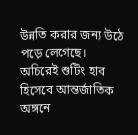উন্নতি করার জন্য উঠে পড়ে লেগেছে। অচিরেই শুটিং হাব হিসেবে আন্তর্জাতিক অঙ্গনে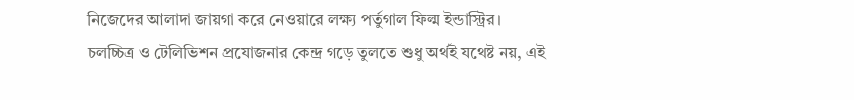নিজেদের আলাদা জায়গা করে নেওয়ারে লক্ষ্য পর্তুগাল ফিল্ম ইন্ডাস্ট্রির।
চলচ্চিত্র ও টেলিভিশন প্রযোজনার কেন্দ্র গড়ে তুলতে শুধু অর্থই যথেষ্ট নয়, এই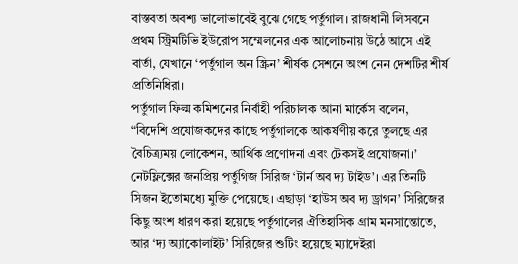বাস্তবতা অবশ্য ভালোভাবেই বুঝে গেছে পর্তুগাল। রাজধানী লিসবনে প্রথম স্ট্রিমটিভি ইউরোপ সম্মেলনের এক আলোচনায় উঠে আসে এই বার্তা, যেখানে ‘পর্তুগাল অন স্ক্রিন’ শীর্ষক সেশনে অংশ নেন দেশটির শীর্ষ প্রতিনিধিরা।
পর্তুগাল ফিল্ম কমিশনের নির্বাহী পরিচালক আনা মার্কেস বলেন, “বিদেশি প্রযোজকদের কাছে পর্তুগালকে আকর্ষণীয় করে তুলছে এর বৈচিত্র্যময় লোকেশন, আর্থিক প্রণোদনা এবং টেকসই প্রযোজনা।’
নেটফ্লিক্সের জনপ্রিয় পর্তুগিজ সিরিজ ‘টার্ন অব দ্য টাইড’। এর তিনটি সিজন ইতোমধ্যে মুক্তি পেয়েছে। এছাড়া ‘হাউস অব দ্য ড্রাগন’ সিরিজের কিছু অংশ ধারণ করা হয়েছে পর্তুগালের ঐতিহাসিক গ্রাম মনসান্তোতে, আর ‘দ্য অ্যাকোলাইট’ সিরিজের শুটিং হয়েছে ম্যাদেইরা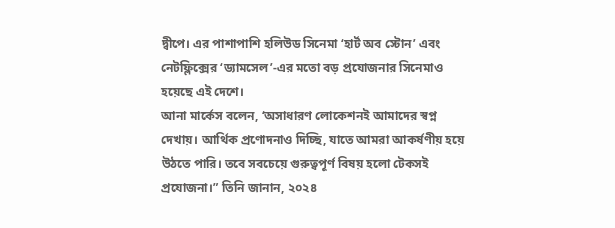দ্বীপে। এর পাশাপাশি হলিউড সিনেমা ‘হার্ট অব স্টোন’ এবং নেটফ্লিক্সের ‘ড্যামসেল’-এর মতো বড় প্রযোজনার সিনেমাও হয়েছে এই দেশে।
আনা মার্কেস বলেন, ‘অসাধারণ লোকেশনই আমাদের স্বপ্ন দেখায়। আর্থিক প্রণোদনাও দিচ্ছি, যাতে আমরা আকর্ষণীয় হয়ে উঠতে পারি। তবে সবচেয়ে গুরুত্বপূর্ণ বিষয় হলো টেকসই প্রযোজনা।” তিনি জানান, ২০২৪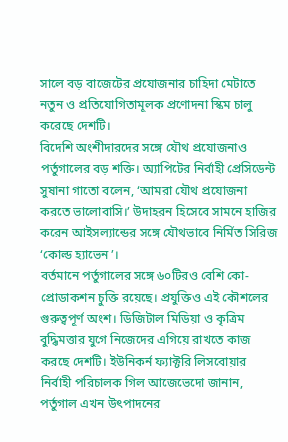সালে বড় বাজেটের প্রযোজনার চাহিদা মেটাতে নতুন ও প্রতিযোগিতামূলক প্রণোদনা স্কিম চালু করেছে দেশটি।
বিদেশি অংশীদারদের সঙ্গে যৌথ প্রযোজনাও পর্তুগালের বড় শক্তি। অ্যাপিটের নির্বাহী প্রেসিডেন্ট সুষানা গাতো বলেন, ‘আমরা যৌথ প্রযোজনা করতে ভালোবাসি।’ উদাহরন হিসেবে সামনে হাজির করেন আইসল্যান্ডের সঙ্গে যৌথভাবে নির্মিত সিরিজ ‘কোল্ড হ্যাভেন’।
বর্তমানে পর্তুগালের সঙ্গে ৬০টিরও বেশি কো-প্রোডাকশন চুক্তি রয়েছে। প্রযুক্তিও এই কৌশলের গুরুত্বপূর্ণ অংশ। ডিজিটাল মিডিয়া ও কৃত্রিম বুদ্ধিমত্তার যুগে নিজেদের এগিয়ে রাখতে কাজ করছে দেশটি। ইউনিকর্ন ফ্যাক্টরি লিসবোয়ার নির্বাহী পরিচালক গিল আজেভেদো জানান, পর্তুগাল এখন উৎপাদনের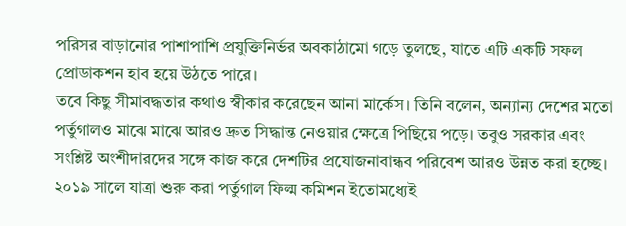পরিসর বাড়ানোর পাশাপাশি প্রযুক্তিনির্ভর অবকাঠামো গড়ে তুলছে, যাতে এটি একটি সফল প্রোডাকশন হাব হয়ে উঠতে পারে।
তবে কিছু সীমাবদ্ধতার কথাও স্বীকার করেছেন আনা মার্কেস। তিনি বলেন, অন্যান্য দেশের মতো পর্তুগালও মাঝে মাঝে আরও দ্রুত সিদ্ধান্ত নেওয়ার ক্ষেত্রে পিছিয়ে পড়ে। তবুও সরকার এবং সংশ্লিষ্ট অংশীদারদের সঙ্গে কাজ করে দেশটির প্রযোজনাবান্ধব পরিবেশ আরও উন্নত করা হচ্ছে।
২০১৯ সালে যাত্রা শুরু করা পর্তুগাল ফিল্ম কমিশন ইতোমধ্যেই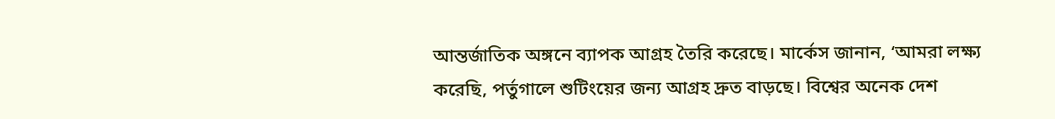আন্তর্জাতিক অঙ্গনে ব্যাপক আগ্রহ তৈরি করেছে। মার্কেস জানান, ‘আমরা লক্ষ্য করেছি, পর্তুগালে শুটিংয়ের জন্য আগ্রহ দ্রুত বাড়ছে। বিশ্বের অনেক দেশ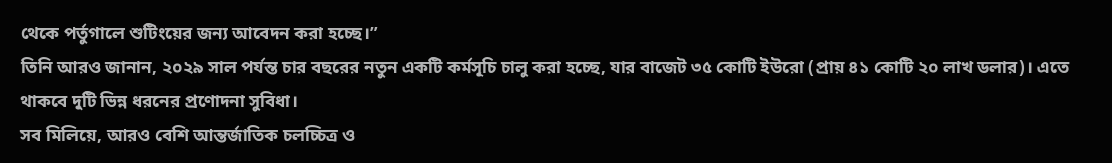থেকে পর্তুগালে শুটিংয়ের জন্য আবেদন করা হচ্ছে।”
তিনি আরও জানান, ২০২৯ সাল পর্যন্ত চার বছরের নতুন একটি কর্মসূচি চালু করা হচ্ছে, যার বাজেট ৩৫ কোটি ইউরো (প্রায় ৪১ কোটি ২০ লাখ ডলার)। এতে থাকবে দুটি ভিন্ন ধরনের প্রণোদনা সুবিধা।
সব মিলিয়ে, আরও বেশি আন্তর্জাতিক চলচ্চিত্র ও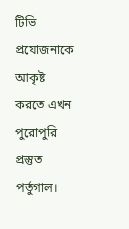টিভি প্রযোজনাকে আকৃষ্ট করতে এখন পুরোপুরি প্রস্তুত পর্তুগাল।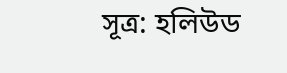সূত্র: হলিউড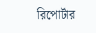রিপোর্টার